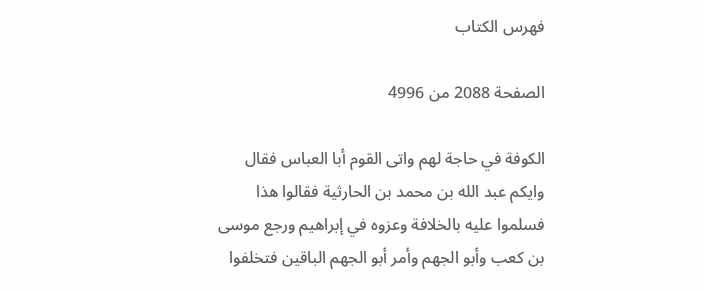فهرس الكتاب

الصفحة 2088 من 4996

الكوفة في حاجة لهم واتى القوم أبا العباس فقال وايكم عبد الله بن محمد بن الحارثية فقالوا هذا فسلموا عليه بالخلافة وعزوه في إبراهيم ورجع موسى بن كعب وأبو الجهم وأمر أبو الجهم الباقين فتخلفوا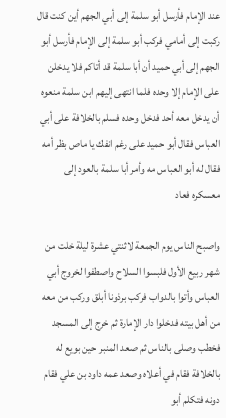عند الإمام فأرسل أبو سلمة إلى أبي الجهم أين كنت قال ركبت إلى أمامي فركب أبو سلمة إلى الإمام فأرسل أبو الجهم إلى أبي حميد أن أبا سلمة قد أتاكم فلا يدخلن على الإمام إلا وحده فلما انتهى إليهم ابن سلمة منعوه أن يدخل معه أحد فدخل وحده فسلم بالخلافة على أبي العباس فقال أبو حميد على رغم انفك يا ماص بظر أمه فقال له أبو العباس مه وأمر أبا سلمة بالعود إلى معسكره فعاد

واصبح الناس يوم الجمعة لاثنتي عشرة ليلة خلت من شهر ربيع الأول فلبسوا السلاح واصطفوا لخروج أبي العباس وأتوا بالدواب فركب برذونا أبلق وركب من معه من أهل بيته فدخلوا دار الإمارة ثم خرج إلى المسجد فخطب وصلى بالناس ثم صعد المنبر حين بويع له بالخلافة فقام في أعلاه وصعد عمه داود بن علي فقام دونه فتكلم أبو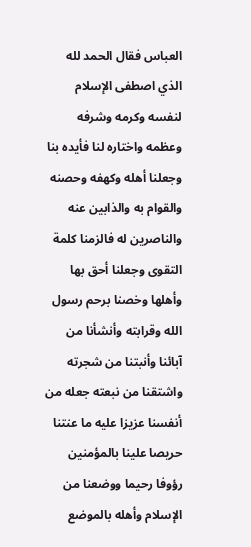العباس فقال الحمد لله الذي اصطفى الإسلام لنفسه وكرمه وشرفه وعظمه واختاره لنا فأيده بنا وجعلنا أهله وكهفه وحصنه والقوام به والذابين عنه والناصرين له فالزمنا كلمة التقوى وجعلنا أحق بها وأهلها وخصنا برحم رسول الله وقرابته وأنشأنا من آبائنا وأنبتنا من شجرته واشتقنا من نبعته جعله من أنفسنا عزيزا عليه ما عنتنا حريصا علينا بالمؤمنين رؤوفا رحيما ووضعنا من الإسلام وأهله بالموضع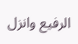الرفيع وانزل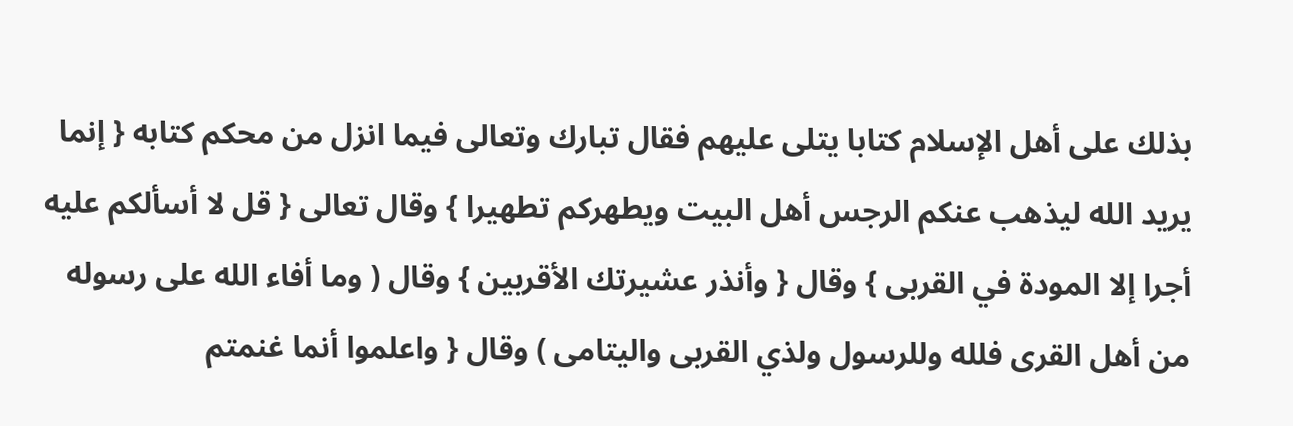بذلك على أهل الإسلام كتابا يتلى عليهم فقال تبارك وتعالى فيما انزل من محكم كتابه { إنما يريد الله ليذهب عنكم الرجس أهل البيت ويطهركم تطهيرا } وقال تعالى { قل لا أسألكم عليه أجرا إلا المودة في القربى } وقال { وأنذر عشيرتك الأقربين } وقال ( وما أفاء الله على رسوله من أهل القرى فلله وللرسول ولذي القربى واليتامى ) وقال { واعلموا أنما غنمتم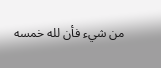من شيء فأن لله خمسه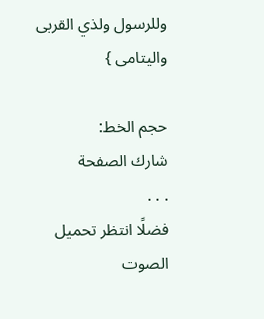وللرسول ولذي القربى واليتامى }

حجم الخط:
شارك الصفحة
. . .
فضلًا انتظر تحميل الصوت